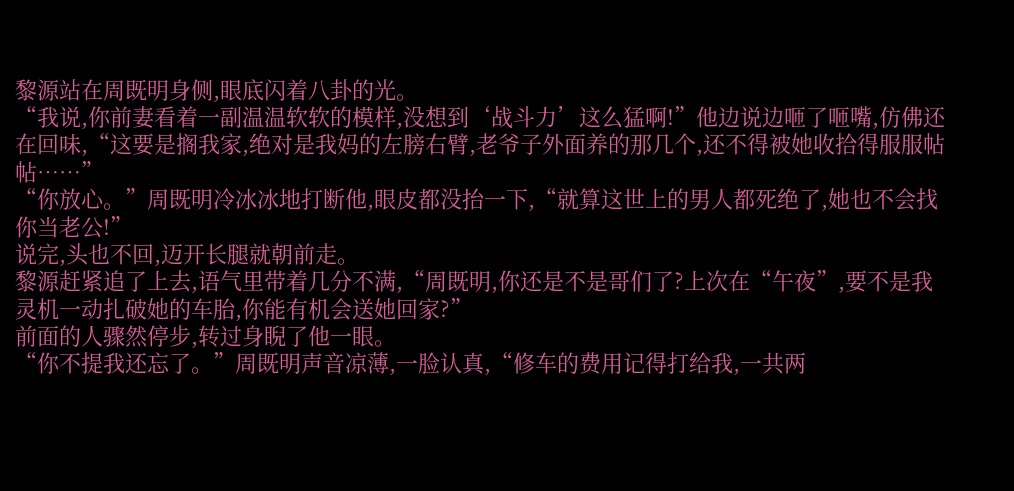黎源站在周既明身侧,眼底闪着八卦的光。
“我说,你前妻看着一副温温软软的模样,没想到‘战斗力’这么猛啊!”他边说边咂了咂嘴,仿佛还在回味,“这要是搁我家,绝对是我妈的左膀右臂,老爷子外面养的那几个,还不得被她收拾得服服帖帖……”
“你放心。”周既明冷冰冰地打断他,眼皮都没抬一下,“就算这世上的男人都死绝了,她也不会找你当老公!”
说完,头也不回,迈开长腿就朝前走。
黎源赶紧追了上去,语气里带着几分不满,“周既明,你还是不是哥们了?上次在“午夜”,要不是我灵机一动扎破她的车胎,你能有机会送她回家?”
前面的人骤然停步,转过身睨了他一眼。
“你不提我还忘了。”周既明声音凉薄,一脸认真,“修车的费用记得打给我,一共两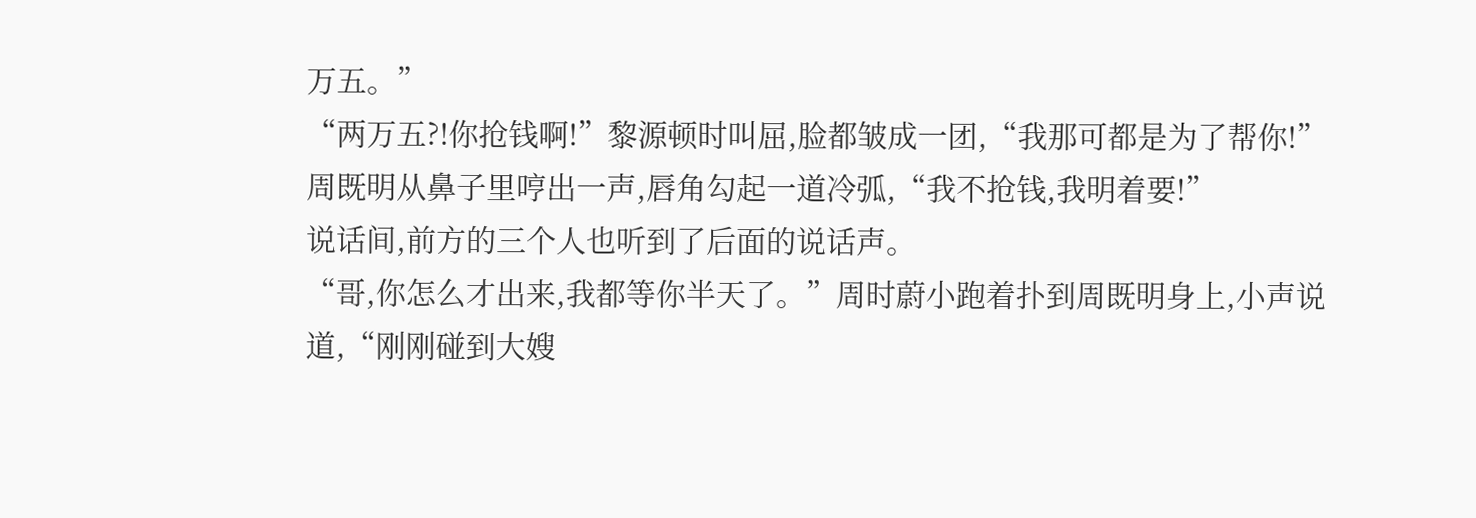万五。”
“两万五?!你抢钱啊!”黎源顿时叫屈,脸都皱成一团,“我那可都是为了帮你!”
周既明从鼻子里哼出一声,唇角勾起一道冷弧,“我不抢钱,我明着要!”
说话间,前方的三个人也听到了后面的说话声。
“哥,你怎么才出来,我都等你半天了。”周时蔚小跑着扑到周既明身上,小声说道,“刚刚碰到大嫂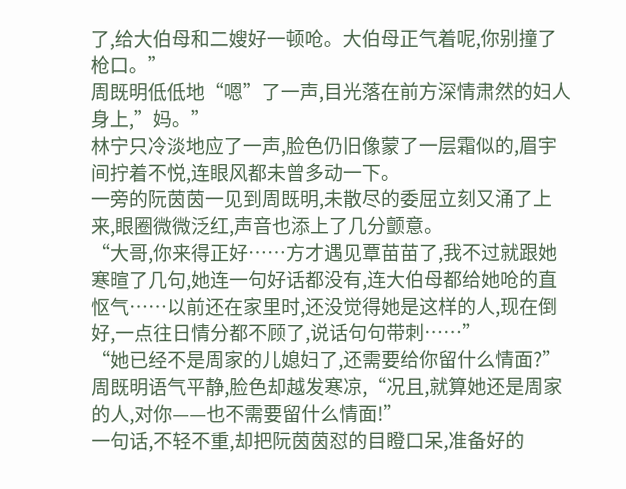了,给大伯母和二嫂好一顿呛。大伯母正气着呢,你别撞了枪口。”
周既明低低地“嗯”了一声,目光落在前方深情肃然的妇人身上,”妈。”
林宁只冷淡地应了一声,脸色仍旧像蒙了一层霜似的,眉宇间拧着不悦,连眼风都未曾多动一下。
一旁的阮茵茵一见到周既明,未散尽的委屈立刻又涌了上来,眼圈微微泛红,声音也添上了几分颤意。
“大哥,你来得正好……方才遇见覃苗苗了,我不过就跟她寒暄了几句,她连一句好话都没有,连大伯母都给她呛的直怄气……以前还在家里时,还没觉得她是这样的人,现在倒好,一点往日情分都不顾了,说话句句带刺……”
“她已经不是周家的儿媳妇了,还需要给你留什么情面?”
周既明语气平静,脸色却越发寒凉,“况且,就算她还是周家的人,对你——也不需要留什么情面!”
一句话,不轻不重,却把阮茵茵怼的目瞪口呆,准备好的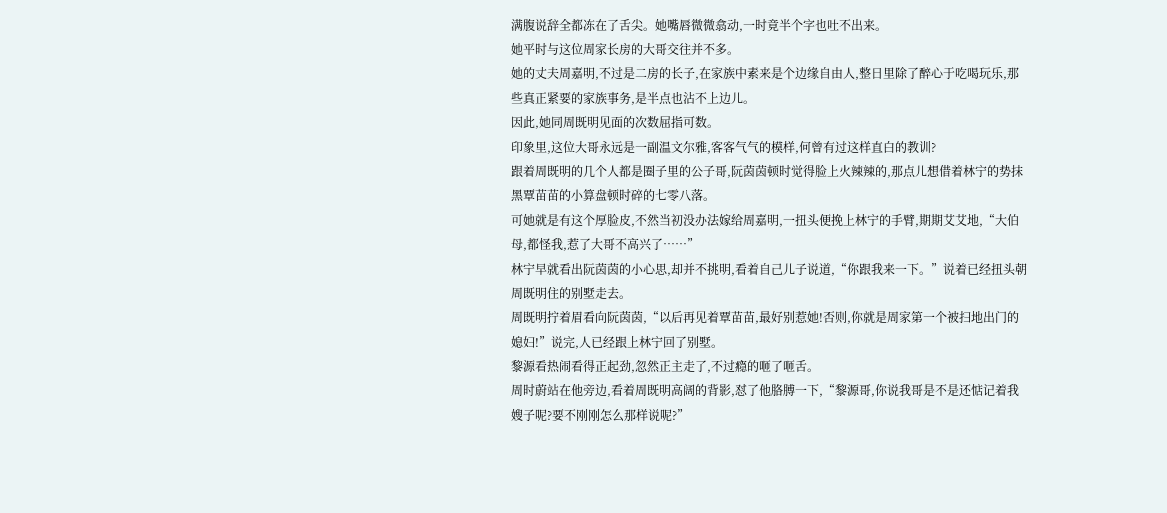满腹说辞全都冻在了舌尖。她嘴唇微微翕动,一时竟半个字也吐不出来。
她平时与这位周家长房的大哥交往并不多。
她的丈夫周嘉明,不过是二房的长子,在家族中素来是个边缘自由人,整日里除了醉心于吃喝玩乐,那些真正紧要的家族事务,是半点也沾不上边儿。
因此,她同周既明见面的次数屈指可数。
印象里,这位大哥永远是一副温文尔雅,客客气气的模样,何曾有过这样直白的教训?
跟着周既明的几个人都是圈子里的公子哥,阮茵茵顿时觉得脸上火辣辣的,那点儿想借着林宁的势抹黑覃苗苗的小算盘顿时碎的七零八落。
可她就是有这个厚脸皮,不然当初没办法嫁给周嘉明,一扭头便挽上林宁的手臂,期期艾艾地,“大伯母,都怪我,惹了大哥不高兴了……”
林宁早就看出阮茵茵的小心思,却并不挑明,看着自己儿子说道,“你跟我来一下。”说着已经扭头朝周既明住的别墅走去。
周既明拧着眉看向阮茵茵,“以后再见着覃苗苗,最好别惹她!否则,你就是周家第一个被扫地出门的媳妇!”说完,人已经跟上林宁回了别墅。
黎源看热闹看得正起劲,忽然正主走了,不过瘾的咂了咂舌。
周时蔚站在他旁边,看着周既明高阔的背影,怼了他胳膊一下,“黎源哥,你说我哥是不是还惦记着我嫂子呢?要不刚刚怎么那样说呢?”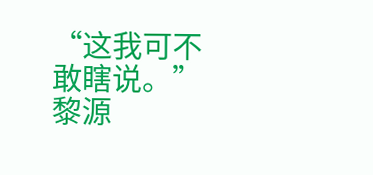“这我可不敢瞎说。”
黎源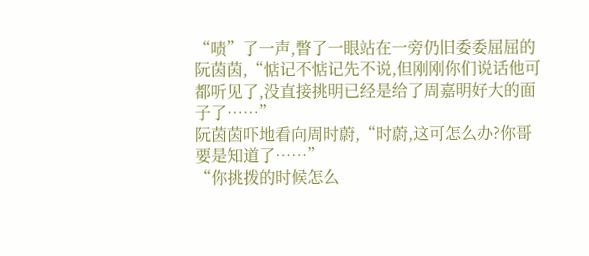“啧”了一声,瞥了一眼站在一旁仍旧委委屈屈的阮茵茵,“惦记不惦记先不说,但刚刚你们说话他可都听见了,没直接挑明已经是给了周嘉明好大的面子了……”
阮茵茵吓地看向周时蔚,“时蔚,这可怎么办?你哥要是知道了……”
“你挑拨的时候怎么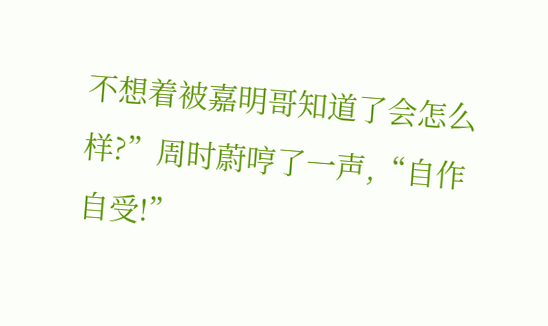不想着被嘉明哥知道了会怎么样?”周时蔚哼了一声,“自作自受!”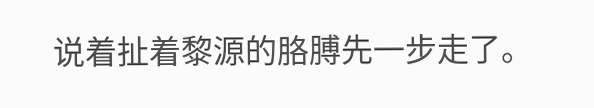说着扯着黎源的胳膊先一步走了。